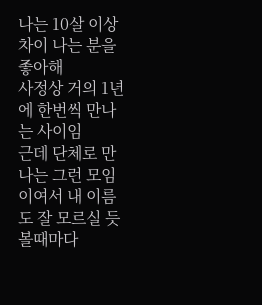나는 10살 이상 차이 나는 분을 좋아해
사정상 거의 1년에 한번씩 만나는 사이임
근데 단체로 만나는 그런 모임이여서 내 이름도 잘 모르실 듯
볼때마다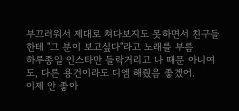부끄러워서 제대로 쳐다보지도 못하면서 친구들한테 "그 분이 보고싶다"라고 노래를 부름
하루종일 인스타만 들락거리고 나 때문 아니여도, 다른 용건이라도 디엠 해줬음 좋겠어.
이제 안 좋아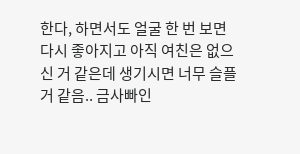한다, 하면서도 얼굴 한 번 보면 다시 좋아지고 아직 여친은 없으신 거 같은데 생기시면 너무 슬플 거 같음.. 금사빠인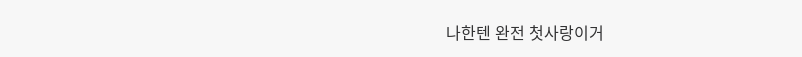나한텐 완전 첫사랑이거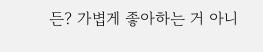든? 가볍게 좋아하는 거 아니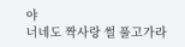야
너네도 짝사랑 썰 풀고가라